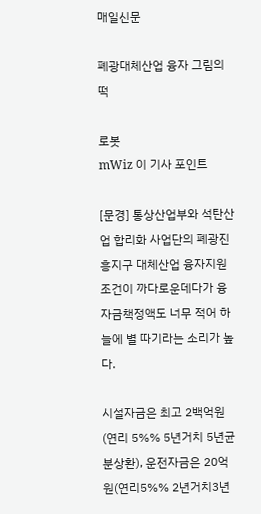매일신문

폐광대체산업 융자 그림의 떡

로봇
mWiz 이 기사 포인트

[문경] 통상산업부와 석탄산업 합리화 사업단의 폐광진흥지구 대체산업 융자지원 조건이 까다로운데다가 융자금책정액도 너무 적어 하늘에 별 따기라는 소리가 높다.

시설자금은 최고 2백억원(연리 5%% 5년거치 5년균분상환), 운전자금은 20억원(연리5%% 2년거치3년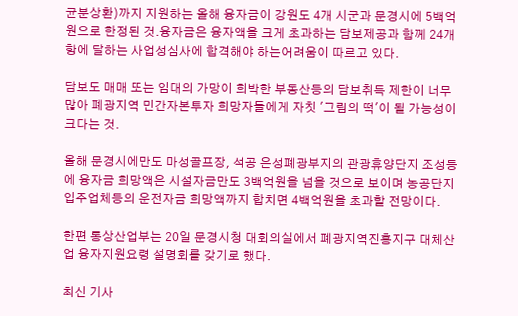균분상환)까지 지원하는 올해 융자금이 강원도 4개 시군과 문경시에 5백억원으로 한정된 것.융자금은 융자액을 크게 초과하는 담보제공과 함께 24개항에 달하는 사업성심사에 합격해야 하는어려움이 따르고 있다.

담보도 매매 또는 임대의 가망이 희박한 부동산등의 담보취득 제한이 너무 많아 폐광지역 민간자본투자 희망자들에게 자칫 '그림의 떡'이 될 가능성이 크다는 것.

올해 문경시에만도 마성골프장, 석공 은성폐광부지의 관광휴양단지 조성등에 융자금 희망액은 시설자금만도 3백억원을 넘을 것으로 보이며 농공단지 입주업체등의 운전자금 희망액까지 합치면 4백억원을 초과할 전망이다.

한편 통상산업부는 20일 문경시청 대회의실에서 폐광지역진흥지구 대체산업 융자지원요령 설명회를 갖기로 했다.

최신 기사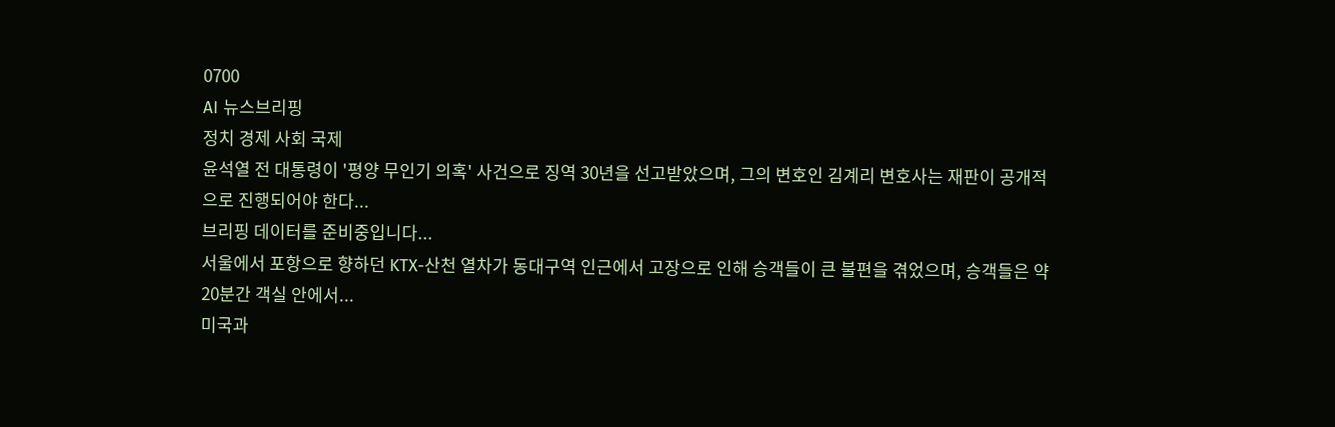0700
AI 뉴스브리핑
정치 경제 사회 국제
윤석열 전 대통령이 '평양 무인기 의혹' 사건으로 징역 30년을 선고받았으며, 그의 변호인 김계리 변호사는 재판이 공개적으로 진행되어야 한다...
브리핑 데이터를 준비중입니다...
서울에서 포항으로 향하던 KTX-산천 열차가 동대구역 인근에서 고장으로 인해 승객들이 큰 불편을 겪었으며, 승객들은 약 20분간 객실 안에서...
미국과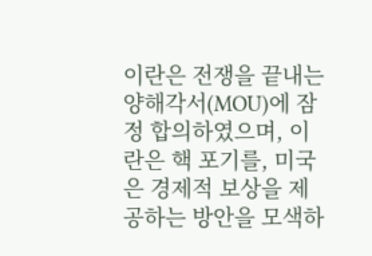이란은 전쟁을 끝내는 양해각서(MOU)에 잠정 합의하였으며, 이란은 핵 포기를, 미국은 경제적 보상을 제공하는 방안을 모색하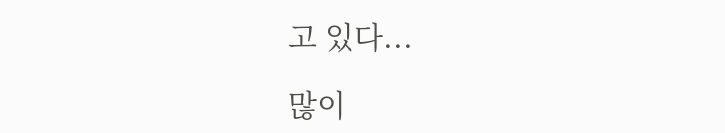고 있다...

많이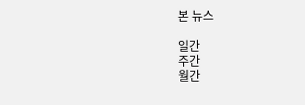본 뉴스

일간
주간
월간